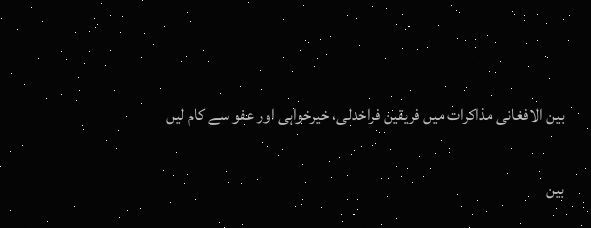بین الافغانی مذاکرات میں فریقین فراخدلی، خیرخواہی اور عفو سے کام لیں

بین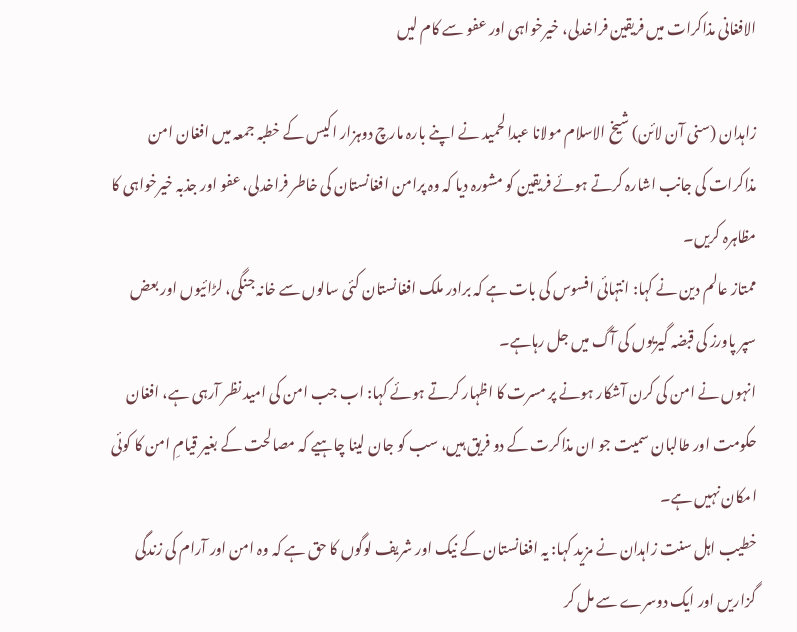الافغانی مذاکرات میں فریقین فراخدلی، خیرخواہی اور عفو سے کام لیں

زاہدان (سنی آن لائن) شیخ الاسلام مولانا عبدالحمید نے اپنے بارہ مارچ دوہزار اکیس کے خطبہ جمعہ میں افغان امن مذاکرات کی جانب اشارہ کرتے ہوئے فریقین کو مشورہ دیا کہ وہ پرامن افغانستان کی خاطر فراخدلی، عفو اور جذبہ خیرخواہی کا مظاہرہ کریں۔
ممتاز عالم دین نے کہا: انتہائی افسوس کی بات ہے کہ برادر ملک افغانستان کئی سالوں سے خانہ جنگی، لڑائیوں اور بعض سپر پاورز کی قبضہ گیریوں کی آگ میں جل رہاہے۔
انہوں نے امن کی کرن آشکار ہونے پر مسرت کا اظہار کرتے ہوئے کہا: اب جب امن کی امید نظر آرہی ہے، افغان حکومت اور طالبان سمیت جو ان مذاکرت کے دو فریق ہیں، سب کو جان لینا چاہیے کہ مصالحت کے بغیر قیامِ امن کا کوئی امکان نہیں ہے۔
خطیب اہل سنت زاہدان نے مزید کہا: یہ افغانستان کے نیک اور شریف لوگوں کا حق ہے کہ وہ امن اور آرام کی زندگی گزاریں اور ایک دوسرے سے مل کر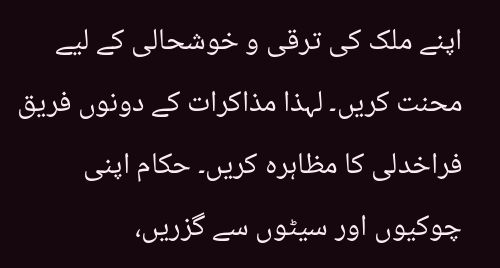اپنے ملک کی ترقی و خوشحالی کے لیے محنت کریں۔ لہذا مذاکرات کے دونوں فریق فراخدلی کا مظاہرہ کریں۔ حکام اپنی چوکیوں اور سیٹوں سے گزریں،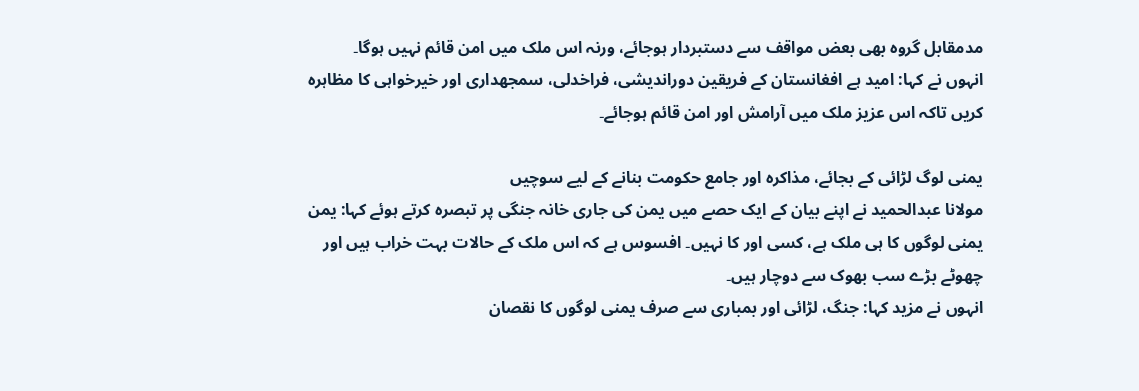مدمقابل گروہ بھی بعض مواقف سے دستبردار ہوجائے، ورنہ اس ملک میں امن قائم نہیں ہوگا۔
انہوں نے کہا: امید ہے افغانستان کے فریقین دوراندیشی، فراخدلی، سمجھداری اور خیرخواہی کا مظاہرہ کریں تاکہ اس عزیز ملک میں آرامش اور امن قائم ہوجائے۔

یمنی لوگ لڑائی کے بجائے، مذاکرہ اور جامع حکومت بنانے کے لیے سوچیں
مولانا عبدالحمید نے اپنے بیان کے ایک حصے میں یمن کی جاری خانہ جنگی پر تبصرہ کرتے ہوئے کہا: یمن یمنی لوگوں کا ہی ملک ہے، کسی اور کا نہیں۔ افسوس ہے کہ اس ملک کے حالات بہت خراب ہیں اور چھوٹے بڑے سب بھوک سے دوچار ہیں۔
انہوں نے مزید کہا: جنگ، لڑائی اور بمباری سے صرف یمنی لوگوں کا نقصان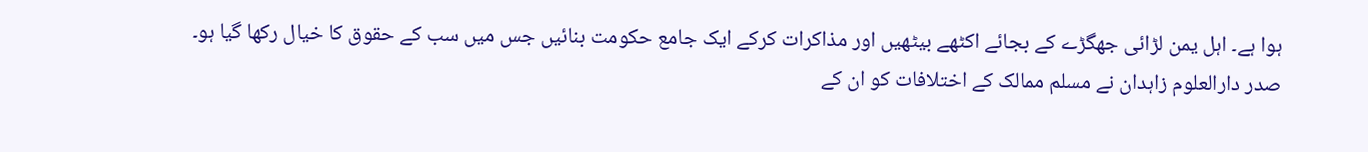ہوا ہے۔ اہل یمن لڑائی جھگڑے کے بجائے اکٹھے بیٹھیں اور مذاکرات کرکے ایک جامع حکومت بنائیں جس میں سب کے حقوق کا خیال رکھا گیا ہو۔
صدر دارالعلوم زاہدان نے مسلم ممالک کے اختلافات کو ان کے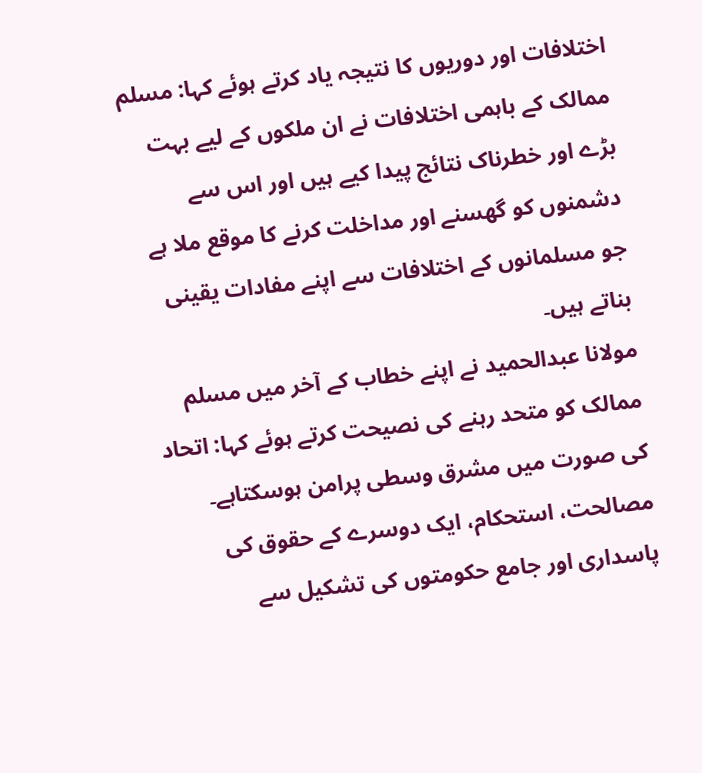اختلافات اور دوریوں کا نتیجہ یاد کرتے ہوئے کہا: مسلم ممالک کے باہمی اختلافات نے ان ملکوں کے لیے بہت بڑے اور خطرناک نتائج پیدا کیے ہیں اور اس سے دشمنوں کو گھسنے اور مداخلت کرنے کا موقع ملا ہے جو مسلمانوں کے اختلافات سے اپنے مفادات یقینی بناتے ہیں۔
مولانا عبدالحمید نے اپنے خطاب کے آخر میں مسلم ممالک کو متحد رہنے کی نصیحت کرتے ہوئے کہا: اتحاد کی صورت میں مشرق وسطی پرامن ہوسکتاہے۔ مصالحت، استحکام، ایک دوسرے کے حقوق کی پاسداری اور جامع حکومتوں کی تشکیل سے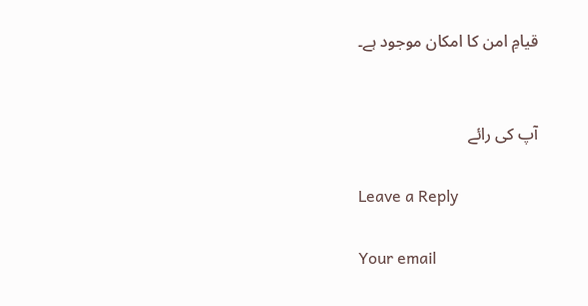قیامِ امن کا امکان موجود ہے۔


آپ کی رائے

Leave a Reply

Your email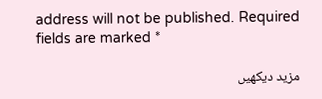address will not be published. Required fields are marked *

مزید دیکهیں